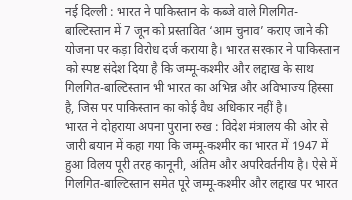नई दिल्ली : भारत ने पाकिस्तान के कब्जे वाले गिलगित-बाल्टिस्तान में 7 जून को प्रस्तावित ‘आम चुनाव’ कराए जाने की योजना पर कड़ा विरोध दर्ज कराया है। भारत सरकार ने पाकिस्तान को स्पष्ट संदेश दिया है कि जम्मू-कश्मीर और लद्दाख के साथ गिलगित-बाल्टिस्तान भी भारत का अभिन्न और अविभाज्य हिस्सा है, जिस पर पाकिस्तान का कोई वैध अधिकार नहीं है।
भारत ने दोहराया अपना पुराना रुख : विदेश मंत्रालय की ओर से जारी बयान में कहा गया कि जम्मू-कश्मीर का भारत में 1947 में हुआ विलय पूरी तरह कानूनी, अंतिम और अपरिवर्तनीय है। ऐसे में गिलगित-बाल्टिस्तान समेत पूरे जम्मू-कश्मीर और लद्दाख पर भारत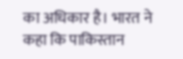का अधिकार है। भारत ने कहा कि पाकिस्तान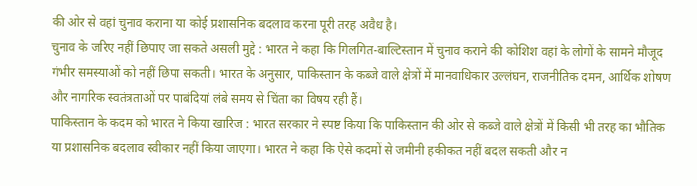की ओर से वहां चुनाव कराना या कोई प्रशासनिक बदलाव करना पूरी तरह अवैध है।
चुनाव के जरिए नहीं छिपाए जा सकते असली मुद्दे : भारत ने कहा कि गिलगित-बाल्टिस्तान में चुनाव कराने की कोशिश वहां के लोगों के सामने मौजूद गंभीर समस्याओं को नहीं छिपा सकती। भारत के अनुसार, पाकिस्तान के कब्जे वाले क्षेत्रों में मानवाधिकार उल्लंघन, राजनीतिक दमन, आर्थिक शोषण और नागरिक स्वतंत्रताओं पर पाबंदियां लंबे समय से चिंता का विषय रही हैं।
पाकिस्तान के कदम को भारत ने किया खारिज : भारत सरकार ने स्पष्ट किया कि पाकिस्तान की ओर से कब्जे वाले क्षेत्रों में किसी भी तरह का भौतिक या प्रशासनिक बदलाव स्वीकार नहीं किया जाएगा। भारत ने कहा कि ऐसे कदमों से जमीनी हकीकत नहीं बदल सकती और न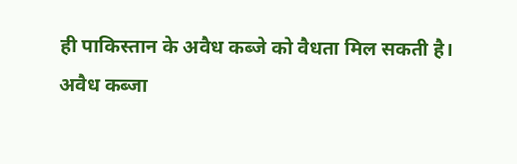ही पाकिस्तान के अवैध कब्जे को वैधता मिल सकती है।
अवैध कब्जा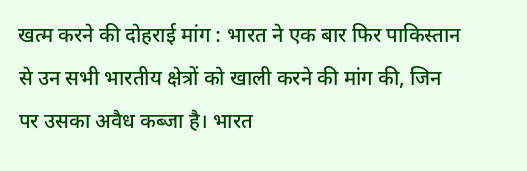खत्म करने की दोहराई मांग : भारत ने एक बार फिर पाकिस्तान से उन सभी भारतीय क्षेत्रों को खाली करने की मांग की, जिन पर उसका अवैध कब्जा है। भारत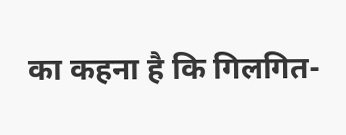का कहना है कि गिलगित-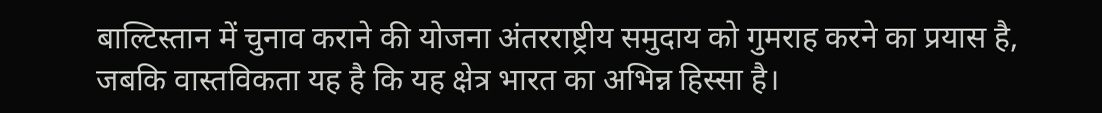बाल्टिस्तान में चुनाव कराने की योजना अंतरराष्ट्रीय समुदाय को गुमराह करने का प्रयास है, जबकि वास्तविकता यह है कि यह क्षेत्र भारत का अभिन्न हिस्सा है।